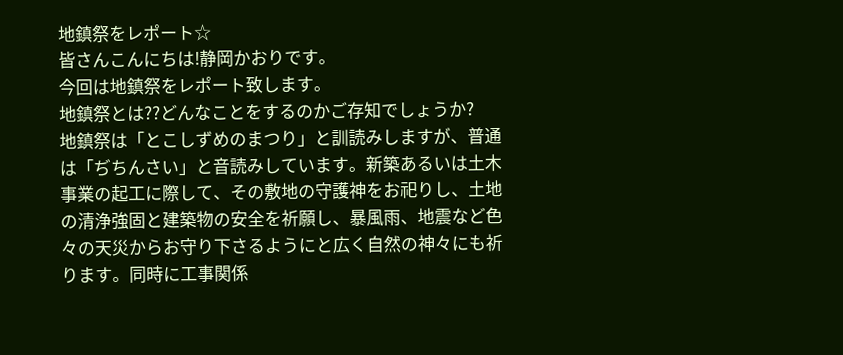地鎮祭をレポート☆
皆さんこんにちは!静岡かおりです。
今回は地鎮祭をレポート致します。
地鎮祭とは??どんなことをするのかご存知でしょうか?
地鎮祭は「とこしずめのまつり」と訓読みしますが、普通は「ぢちんさい」と音読みしています。新築あるいは土木事業の起工に際して、その敷地の守護神をお祀りし、土地の清浄強固と建築物の安全を祈願し、暴風雨、地震など色々の天災からお守り下さるようにと広く自然の神々にも祈ります。同時に工事関係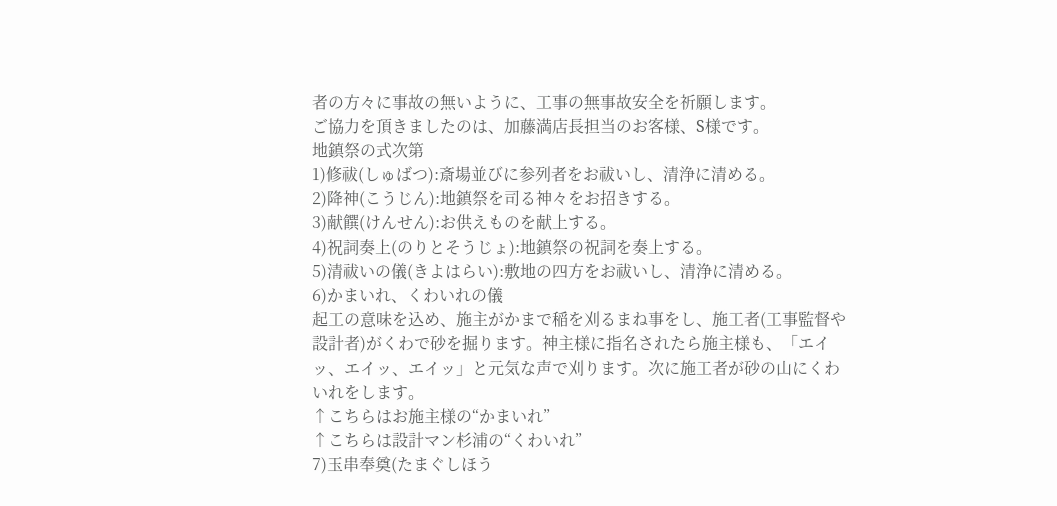者の方々に事故の無いように、工事の無事故安全を祈願します。
ご協力を頂きましたのは、加藤満店長担当のお客様、S様です。
地鎮祭の式次第
1)修祓(しゅばつ):斎場並びに参列者をお祓いし、清浄に清める。
2)降神(こうじん):地鎮祭を司る神々をお招きする。
3)献饌(けんせん):お供えものを献上する。
4)祝詞奏上(のりとそうじょ):地鎮祭の祝詞を奏上する。
5)清祓いの儀(きよはらい):敷地の四方をお祓いし、清浄に清める。
6)かまいれ、くわいれの儀
起工の意味を込め、施主がかまで稲を刈るまね事をし、施工者(工事監督や設計者)がくわで砂を掘ります。神主様に指名されたら施主様も、「エイッ、エイッ、エイッ」と元気な声で刈ります。次に施工者が砂の山にくわいれをします。
↑こちらはお施主様の“かまいれ”
↑こちらは設計マン杉浦の“くわいれ”
7)玉串奉奠(たまぐしほう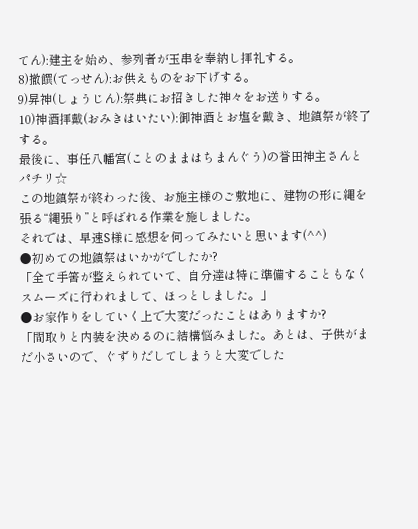てん):建主を始め、参列者が玉串を奉納し拝礼する。
8)撤饌(てっせん):お供えものをお下げする。
9)昇神(しょうじん):祭典にお招きした神々をお送りする。
10)神酒拝戴(おみきはいたい):御神酒とお塩を戴き、地鎮祭が終了する。
最後に、事任八幡宮(ことのままはちまんぐう)の誉田神主さんとパチリ☆
この地鎮祭が終わった後、お施主様のご敷地に、建物の形に縄を張る“縄張り”と呼ばれる作業を施しました。
それでは、早速S様に感想を伺ってみたいと思います(^^)
●初めての地鎮祭はいかがでしたか?
「全て手筈が整えられていて、自分達は特に準備することもなくスムーズに行われまして、ほっとしました。」
●お家作りをしていく上で大変だったことはありますか?
「間取りと内装を決めるのに結構悩みました。あとは、子供がまだ小さいので、ぐずりだしてしまうと大変でした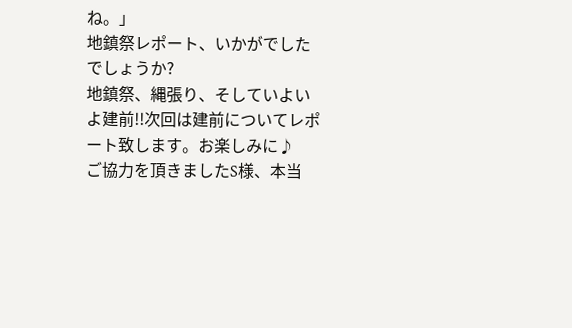ね。」
地鎮祭レポート、いかがでしたでしょうか?
地鎮祭、縄張り、そしていよいよ建前!!次回は建前についてレポート致します。お楽しみに♪
ご協力を頂きましたS様、本当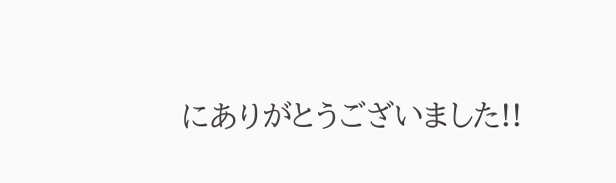にありがとうございました!!